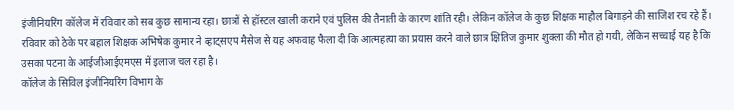इंजीनियरिंग कॉलेज में रविवार को सब कुछ सामान्य रहा। छात्रों से हॉस्टल खाली कराने एवं पुलिस की तैनाती के कारण शांति रही। लेकिन कॉलेज के कुछ शिक्षक माहौल बिगाड़ने की साजिश रच रहे हैं। रविवार को ठेके पर बहाल शिक्षक अभिषेक कुमार ने व्हाट्सएप मैसेज से यह अफवाह फैला दी कि आत्महत्या का प्रयास करने वाले छात्र क्षितिज कुमार शुक्ला की मौत हो गयी, लेकिन सच्चाई यह है कि उसका पटना के आईजीआईएमएस में इलाज चल रहा है।
कॉलेज के सिविल इंजीनियरिंग विभाग के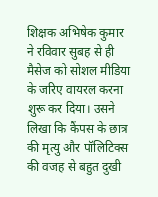शिक्षक अभिषेक कुमार ने रविवार सुबह से ही मैसेज को सोशल मीडिया के जरिए वायरल करना शुरू कर दिया। उसने लिखा कि कैंपस के छात्र की मृत्यु और पॉलिटिक्स की वजह से बहुत दुखी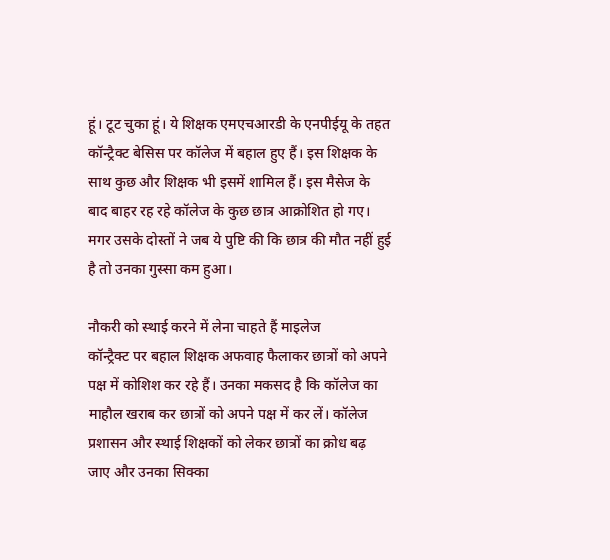हूं। टूट चुका हूं। ये शिक्षक एमएचआरडी के एनपीईयू के तहत कॉन्ट्रैक्ट बेसिस पर कॉलेज में बहाल हुए हैं। इस शिक्षक के साथ कुछ और शिक्षक भी इसमें शामिल हैं। इस मैसेज के बाद बाहर रह रहे कॉलेज के कुछ छात्र आक्रोशित हो गए। मगर उसके दोस्तों ने जब ये पुष्टि की कि छात्र की मौत नहीं हुई है तो उनका गुस्सा कम हुआ।

नौकरी को स्थाई करने में लेना चाहते हैं माइलेज
कॉन्ट्रैक्ट पर बहाल शिक्षक अफवाह फैलाकर छात्रों को अपने पक्ष में कोशिश कर रहे हैं। उनका मकसद है कि कॉलेज का माहौल खराब कर छात्रों को अपने पक्ष में कर लें। कॉलेज प्रशासन और स्थाई शिक्षकों को लेकर छात्रों का क्रोध बढ़ जाए और उनका सिक्का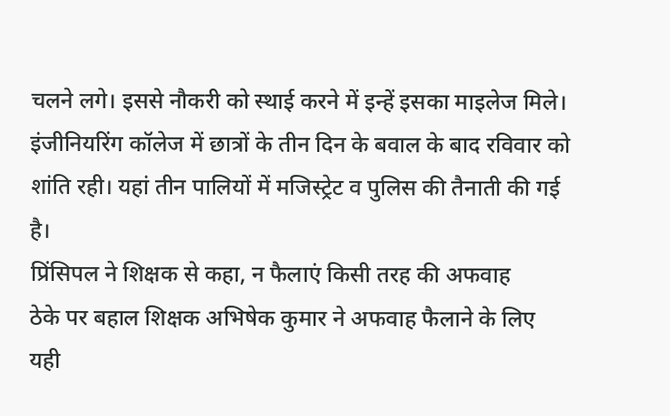चलने लगे। इससे नौकरी को स्थाई करने में इन्हें इसका माइलेज मिले।
इंजीनियरिंग कॉलेज में छात्रों के तीन दिन के बवाल के बाद रविवार को शांति रही। यहां तीन पालियों में मजिस्ट्रेट व पुलिस की तैनाती की गई है।
प्रिंसिपल ने शिक्षक से कहा, न फैलाएं किसी तरह की अफवाह
ठेके पर बहाल शिक्षक अभिषेक कुमार ने अफवाह फैलाने के लिए यही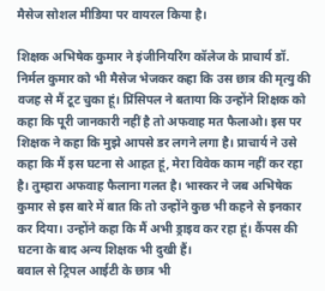मैसेज सोशल मीडिया पर वायरल किया है।

शिक्षक अभिषेक कुमार ने इंजीनियरिंग कॉलेज के प्राचार्य डॉ. निर्मल कुमार को भी मैसेज भेजकर कहा कि उस छात्र की मृत्यु की वजह से मैं टूट चुका हूं। प्रिंसिपल ने बताया कि उन्होंने शिक्षक को कहा कि पूरी जानकारी नहीं है तो अफवाह मत फैलाओ। इस पर शिक्षक ने कहा कि मुझे आपसे डर लगने लगा है। प्राचार्य ने उसे कहा कि मैं इस घटना से आहत हूं, मेरा विवेक काम नहीं कर रहा है। तुम्हारा अफवाह फैलाना गलत है। भास्कर ने जब अभिषेक कुमार से इस बारे में बात कि तो उन्होंने कुछ भी कहने से इनकार कर दिया। उन्होंने कहा कि मैं अभी ड्राइव कर रहा हूं। कैंपस की घटना के बाद अन्य शिक्षक भी दुखी हैं।
बवाल से ट्रिपल आईटी के छात्र भी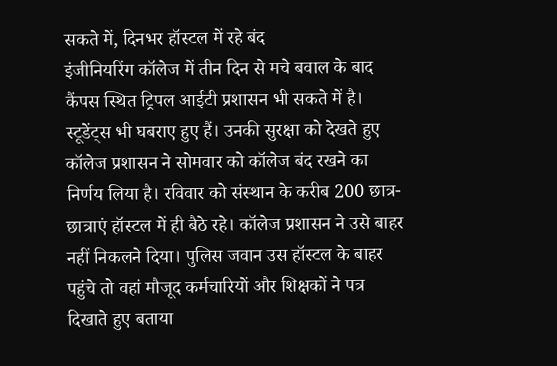सकते में, दिनभर हॉस्टल में रहे बंद
इंजीनियरिंग कॉलेज में तीन दिन से मचे बवाल के बाद कैंपस स्थित ट्रिपल आईटी प्रशासन भी सकते में है। स्टूडेंट्स भी घबराए हुए हैं। उनकी सुरक्षा को देखते हुए कॉलेज प्रशासन ने सोमवार को कॉलेज बंद रखने का निर्णय लिया है। रविवार को संस्थान के करीब 200 छात्र-छात्राएं हॉस्टल में ही बैठे रहे। कॉलेज प्रशासन ने उसे बाहर नहीं निकलने दिया। पुलिस जवान उस हॉस्टल के बाहर पहुंचे तो वहां मौजूद कर्मचारियों और शिक्षकों ने पत्र दिखाते हुए बताया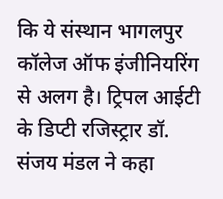कि ये संस्थान भागलपुर कॉलेज ऑफ इंजीनियरिंग से अलग है। ट्रिपल आईटी के डिप्टी रजिस्ट्रार डॉ. संजय मंडल ने कहा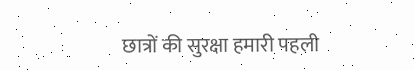छात्रों की सुरक्षा हमारी पहली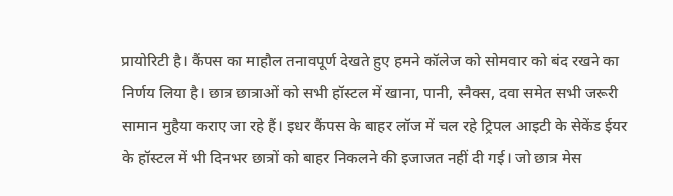प्रायोरिटी है। कैंपस का माहौल तनावपूर्ण देखते हुए हमने कॉलेज को सोमवार को बंद रखने का निर्णय लिया है। छात्र छात्राओं को सभी हॉस्टल में खाना, पानी, स्नैक्स, दवा समेत सभी जरूरी सामान मुहैया कराए जा रहे हैं। इधर कैंपस के बाहर लॉज में चल रहे ट्रिपल आइटी के सेकेंड ईयर के हॉस्टल में भी दिनभर छात्रों को बाहर निकलने की इजाजत नहीं दी गई। जो छात्र मेस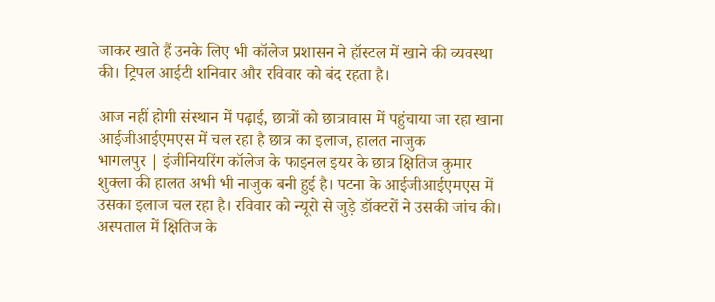जाकर खाते हैं उनके लिए भी कॉलेज प्रशासन ने हॉस्टल में खाने की व्यवस्था की। ट्रिपल आईटी शनिवार और रविवार को बंद रहता है।

आज नहीं होगी संस्थान में पढ़ाई, छात्रों को छात्रावास में पहुंचाया जा रहा खाना
आईजीआईएमएस में चल रहा है छात्र का इलाज, हालत नाजुक
भागलपुर | इंजीनियरिंग कॉलेज के फाइनल इयर के छात्र क्षितिज कुमार शुक्ला की हालत अभी भी नाजुक बनी हुई है। पटना के आईजीआईएमएस में उसका इलाज चल रहा है। रविवार को न्यूरो से जुड़े डॉक्टरों ने उसकी जांच की। अस्पताल में क्षितिज के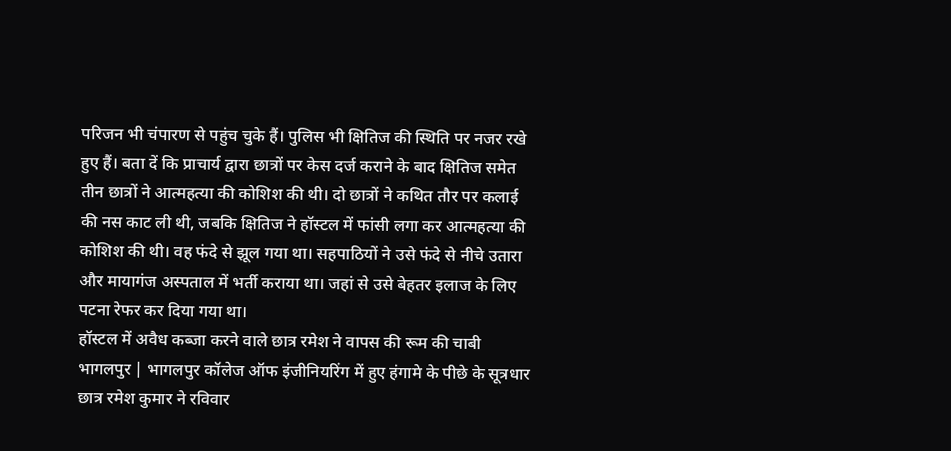परिजन भी चंपारण से पहुंच चुके हैं। पुलिस भी क्षितिज की स्थिति पर नजर रखे हुए हैं। बता दें कि प्राचार्य द्वारा छात्रों पर केस दर्ज कराने के बाद क्षितिज समेत तीन छात्रों ने आत्महत्या की कोशिश की थी। दो छात्रों ने कथित तौर पर कलाई की नस काट ली थी, जबकि क्षितिज ने हॉस्टल में फांसी लगा कर आत्महत्या की कोशिश की थी। वह फंदे से झूल गया था। सहपाठियों ने उसे फंदे से नीचे उतारा और मायागंज अस्पताल में भर्ती कराया था। जहां से उसे बेहतर इलाज के लिए पटना रेफर कर दिया गया था।
हॉस्टल में अवैध कब्जा करने वाले छात्र रमेश ने वापस की रूम की चाबी
भागलपुर | भागलपुर कॉलेज ऑफ इंजीनियरिंग में हुए हंगामे के पीछे के सूत्रधार छात्र रमेश कुमार ने रविवार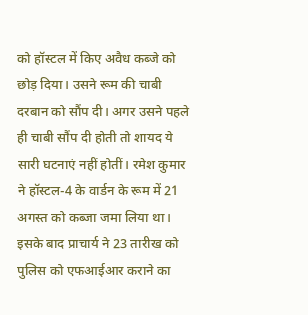को हॉस्टल में किए अवैध कब्जे को छोड़ दिया। उसने रूम की चाबी दरबान को सौंप दी। अगर उसने पहले ही चाबी सौंप दी होती तो शायद ये सारी घटनाएं नहीं होतीं। रमेश कुमार ने हॉस्टल-4 के वार्डन के रूम में 21 अगस्त को कब्जा जमा लिया था। इसके बाद प्राचार्य ने 23 तारीख को पुलिस को एफआईआर कराने का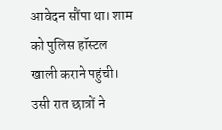आवेदन सौंपा था। शाम को पुलिस हॉस्टल खाली कराने पहुंची। उसी रात छात्रों ने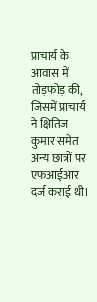प्राचार्य के आवास में तोड़फोड़ की, जिसमें प्राचार्य ने क्षितिज कुमार समेत अन्य छात्रों पर एफआईआर दर्ज कराई थी।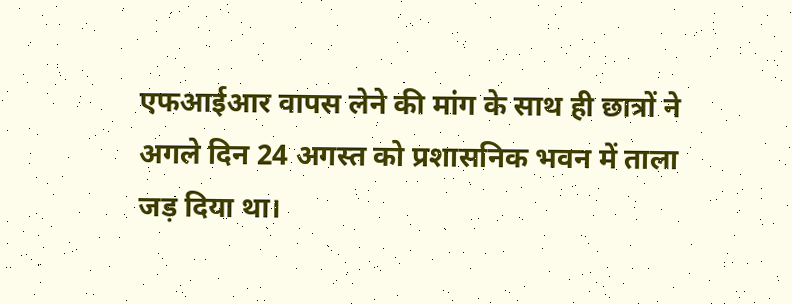एफआईआर वापस लेने की मांग के साथ ही छात्रों ने अगले दिन 24 अगस्त को प्रशासनिक भवन में ताला जड़ दिया था।